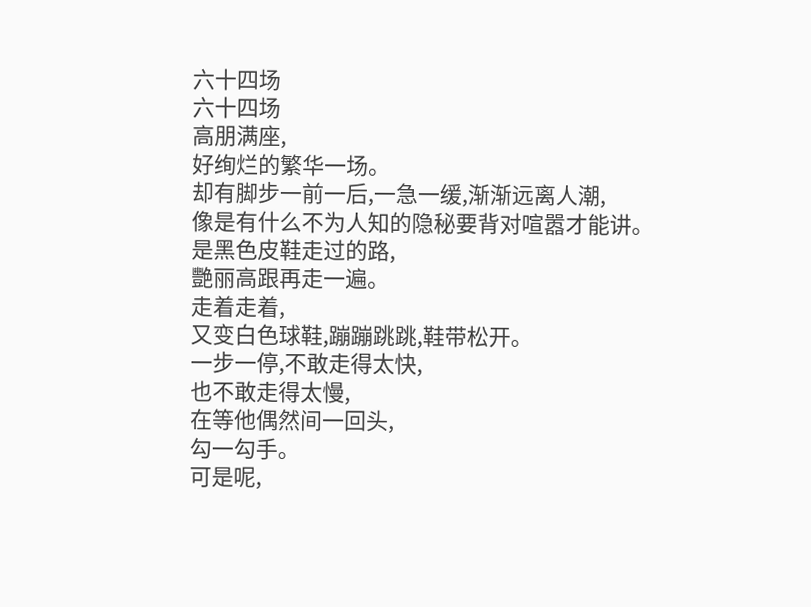六十四场
六十四场
高朋满座,
好绚烂的繁华一场。
却有脚步一前一后,一急一缓,渐渐远离人潮,
像是有什么不为人知的隐秘要背对喧嚣才能讲。
是黑色皮鞋走过的路,
艷丽高跟再走一遍。
走着走着,
又变白色球鞋,蹦蹦跳跳,鞋带松开。
一步一停,不敢走得太快,
也不敢走得太慢,
在等他偶然间一回头,
勾一勾手。
可是呢,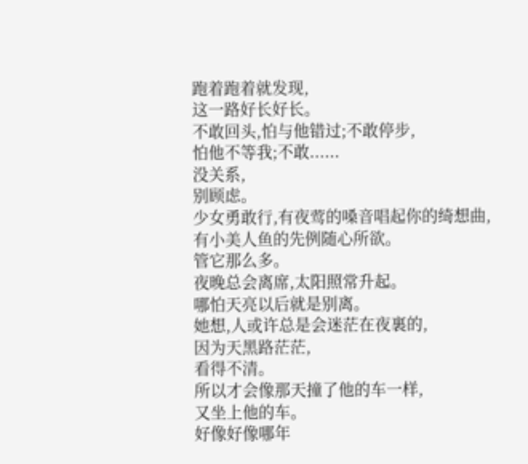跑着跑着就发现,
这一路好长好长。
不敢回头,怕与他错过;不敢停步,
怕他不等我;不敢......
没关系,
别顾虑。
少女勇敢行,有夜莺的嗓音唱起你的绮想曲,
有小美人鱼的先例随心所欲。
管它那么多。
夜晚总会离席,太阳照常升起。
哪怕天亮以后就是别离。
她想,人或许总是会迷茫在夜裏的,
因为天黑路茫茫,
看得不清。
所以才会像那天撞了他的车一样,
又坐上他的车。
好像好像哪年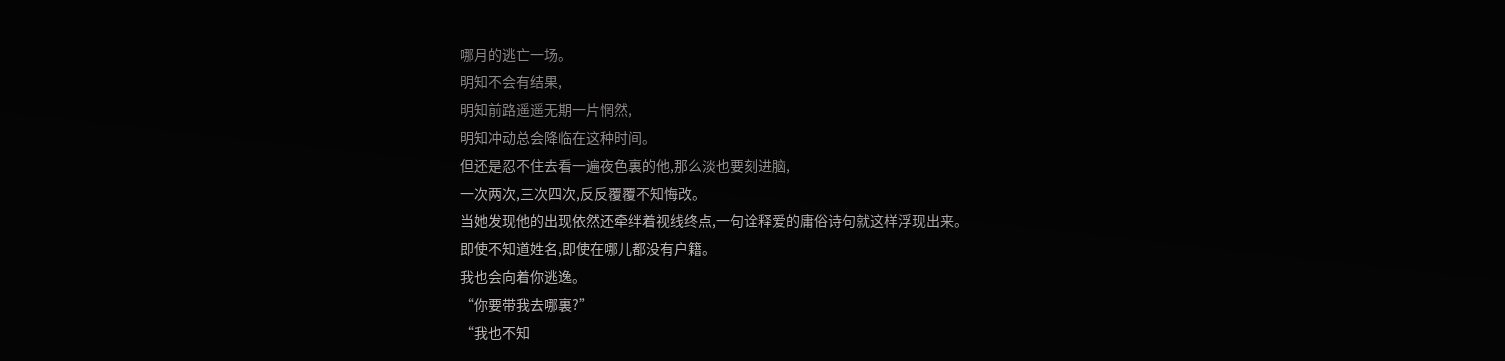哪月的逃亡一场。
明知不会有结果,
明知前路遥遥无期一片惘然,
明知冲动总会降临在这种时间。
但还是忍不住去看一遍夜色裏的他,那么淡也要刻进脑,
一次两次,三次四次,反反覆覆不知悔改。
当她发现他的出现依然还牵绊着视线终点,一句诠释爱的庸俗诗句就这样浮现出来。
即使不知道姓名,即使在哪儿都没有户籍。
我也会向着你逃逸。
“你要带我去哪裏?”
“我也不知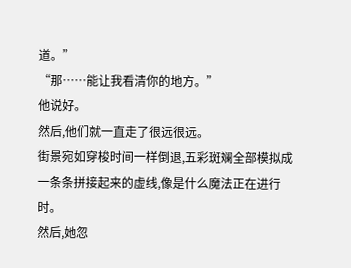道。”
“那……能让我看清你的地方。”
他说好。
然后,他们就一直走了很远很远。
街景宛如穿梭时间一样倒退,五彩斑斓全部模拟成一条条拼接起来的虚线,像是什么魔法正在进行时。
然后,她忽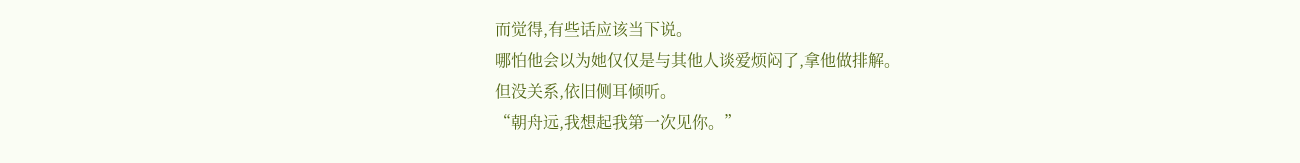而觉得,有些话应该当下说。
哪怕他会以为她仅仅是与其他人谈爱烦闷了,拿他做排解。
但没关系,依旧侧耳倾听。
“朝舟远,我想起我第一次见你。”